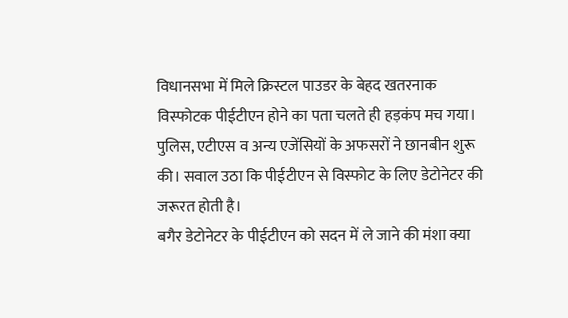विधानसभा में मिले क्रिस्टल पाउडर के बेहद खतरनाक विस्फोटक पीईटीएन होने का पता चलते ही हड़कंप मच गया। पुलिस, एटीएस व अन्य एजेंसियों के अफसरों ने छानबीन शुरू की। सवाल उठा कि पीईटीएन से विस्फोट के लिए डेटोनेटर की जरूरत होती है।
बगैर डेटोनेटर के पीईटीएन को सदन में ले जाने की मंशा क्या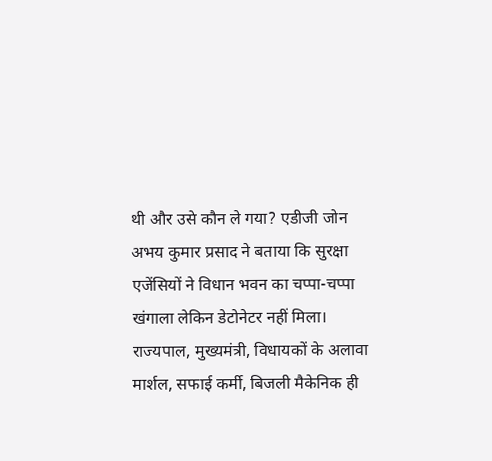थी और उसे कौन ले गया? एडीजी जोन अभय कुमार प्रसाद ने बताया कि सुरक्षा एजेंसियों ने विधान भवन का चप्पा-चप्पा खंगाला लेकिन डेटोनेटर नहीं मिला।
राज्यपाल, मुख्यमंत्री, विधायकों के अलावा मार्शल, सफाई कर्मी, बिजली मैकेनिक ही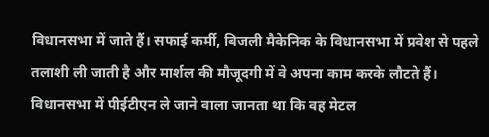विधानसभा में जाते हैं। सफाई कर्मी, बिजली मैकेनिक के विधानसभा में प्रवेश से पहले तलाशी ली जाती है और मार्शल की मौजूदगी में वे अपना काम करके लौटते हैं।
विधानसभा में पीईटीएन ले जाने वाला जानता था कि वह मेटल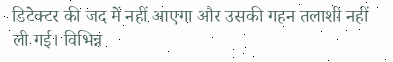डिटेक्टर की जद में नहीं आएगा और उसकी गहन तलाशी नहीं ली गई। विभिन्न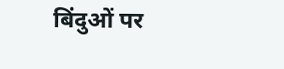बिंदुओं पर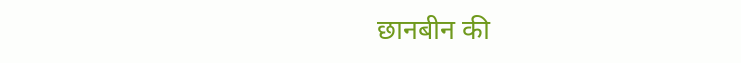छानबीन की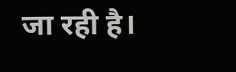जा रही है।